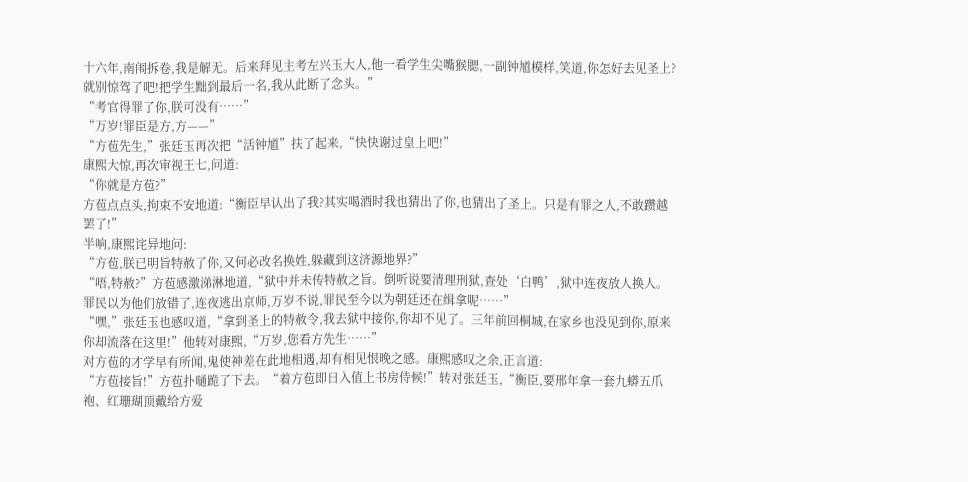十六年,南闱拆卷,我是解无。后来拜见主考左兴玉大人,他一看学生尖嘴猴腮,一副钟馗模样,笑道,你怎好去见圣上?就别惊驾了吧!把学生黜到最后一名,我从此断了念头。”
“考官得罪了你,朕可没有……”
“万岁!罪臣是方,方——”
“方苞先生,”张廷玉再次把“活钟馗”扶了起来,“快快谢过皇上吧!”
康熙大惊,再次审视王七,问道:
“你就是方苞?”
方苞点点头,拘束不安地道:“衡臣早认出了我?其实喝酒时我也猜出了你,也猜出了圣上。只是有罪之人,不敢躜越罢了!”
半响,康熙诧异地问:
“方苞,朕已明旨特赦了你,又何必改名换姓,躲藏到这济源地界?”
“唔,特赦?”方苞感激涕淋地道,“狱中并未传特赦之旨。倒听说要清理刑狱,查处‘白鸭’,狱中连夜放人换人。罪民以为他们放错了,连夜逃出京师,万岁不说,罪民至今以为朝廷还在缉拿呢……”
“嘿,”张廷玉也感叹道,“拿到圣上的特赦令,我去狱中接你,你却不见了。三年前回桐城,在家乡也没见到你,原来你却流落在这里!”他转对康熙,“万岁,您看方先生……”
对方苞的才学早有所闻,鬼使神差在此地相遇,却有相见恨晚之感。康熙感叹之余,正言道:
“方苞接旨!”方苞扑嗵跪了下去。“着方苞即日入值上书房侍候!”转对张廷玉,“衡臣,要邢年拿一套九蟒五爪袍、红珊瑚顶戴给方爱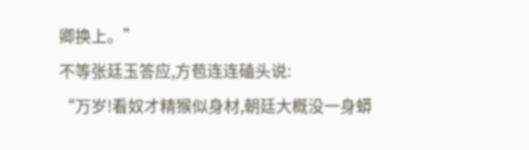卿换上。”
不等张廷玉答应,方苞连连磕头说:
“万岁!看奴才精猴似身材,朝廷大概没一身蟒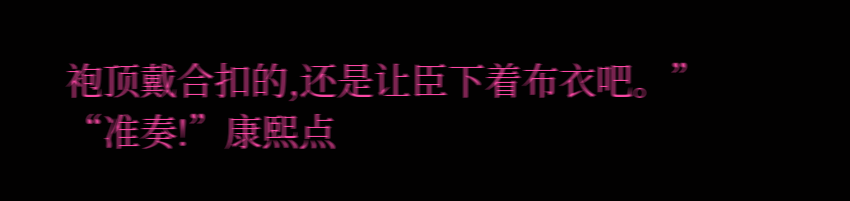袍顶戴合扣的,还是让臣下着布衣吧。”
“准奏!”康熙点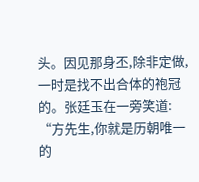头。因见那身丕,除非定做,一时是找不出合体的袍冠的。张廷玉在一旁笑道:
“方先生,你就是历朝唯一的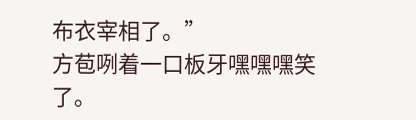布衣宰相了。”
方苞咧着一口板牙嘿嘿嘿笑了。